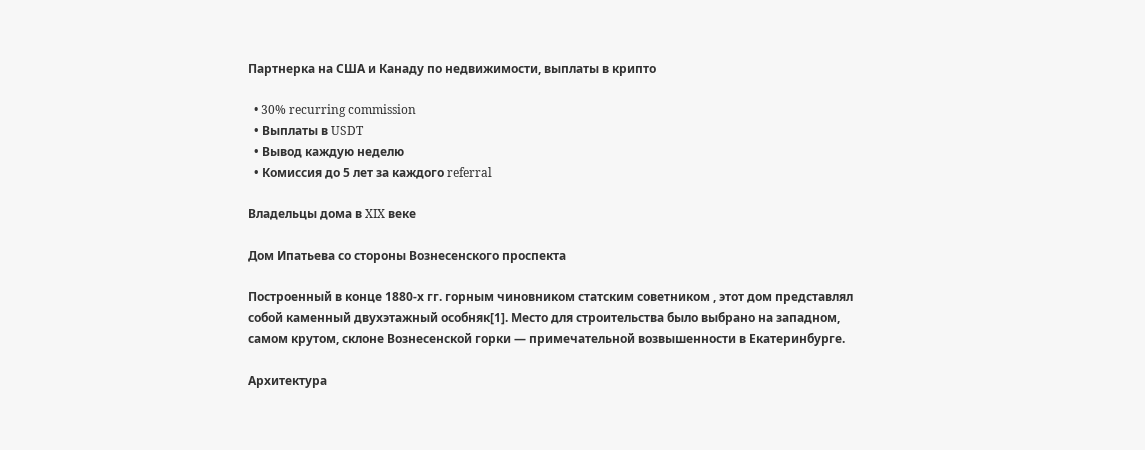Партнерка на США и Канаду по недвижимости, выплаты в крипто

  • 30% recurring commission
  • Выплаты в USDT
  • Вывод каждую неделю
  • Комиссия до 5 лет за каждого referral

Владельцы дома в XIX веке

Дом Ипатьева со стороны Вознесенского проспекта

Построенный в конце 1880-х гг. горным чиновником статским советником , этот дом представлял собой каменный двухэтажный особняк[1]. Место для строительства было выбрано на западном, самом крутом, склоне Вознесенской горки — примечательной возвышенности в Екатеринбурге.

Архитектура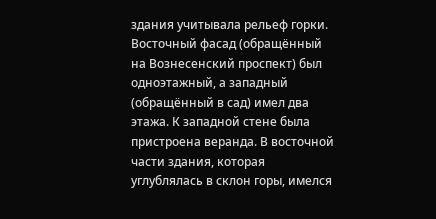здания учитывала рельеф горки. Восточный фасад (обращённый на Вознесенский проспект) был одноэтажный, а западный (обращённый в сад) имел два этажа. К западной стене была пристроена веранда. В восточной части здания, которая углублялась в склон горы, имелся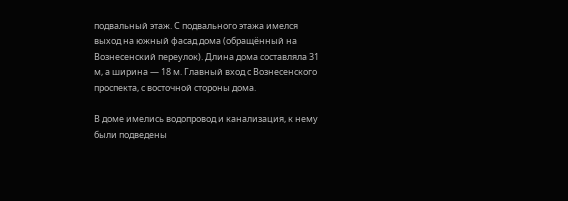подвальный этаж. С подвального этажа имелся выход на южный фасад дома (обращённый на Вознесенский переулок). Длина дома составляла 31 м, а ширина — 18 м. Главный вход с Вознесенского проспекта, с восточной стороны дома.

В доме имелись водопровод и канализация, к нему были подведены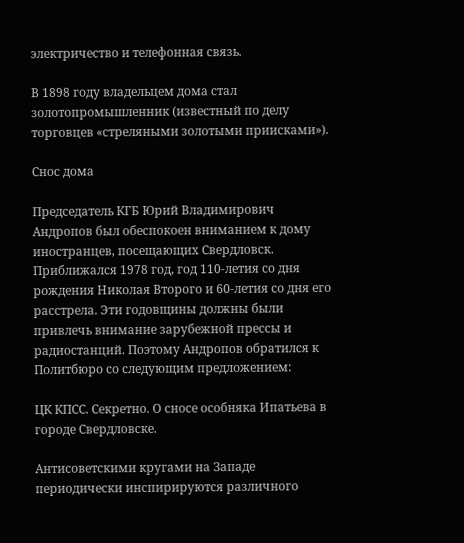электричество и телефонная связь.

В 1898 году владельцем дома стал золотопромышленник (известный по делу торговцев «стреляными золотыми приисками»).

Снос дома

Председатель КГБ Юрий Владимирович Андропов был обеспокоен вниманием к дому иностранцев, посещающих Свердловск. Приближался 1978 год, год 110-летия со дня рождения Николая Второго и 60-летия со дня его расстрела. Эти годовщины должны были привлечь внимание зарубежной прессы и радиостанций. Поэтому Андропов обратился к Политбюро со следующим предложением:

ЦК КПСС. Секретно. О сносе особняка Ипатьева в городе Свердловске.

Антисоветскими кругами на Западе периодически инспирируются различного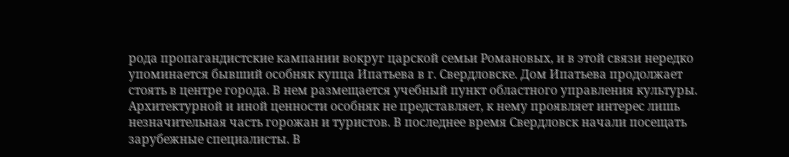рода пропагандистские кампании вокруг царской семьи Романовых, и в этой связи нередко упоминается бывший особняк купца Ипатьева в г. Свердловске. Дом Ипатьева продолжает стоять в центре города. В нем размещается учебный пункт областного управления культуры. Архитектурной и иной ценности особняк не представляет, к нему проявляет интерес лишь незначительная часть горожан и туристов. В последнее время Свердловск начали посещать зарубежные специалисты. В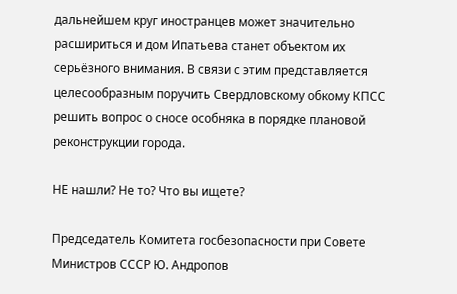дальнейшем круг иностранцев может значительно расшириться и дом Ипатьева станет объектом их серьёзного внимания. В связи с этим представляется целесообразным поручить Свердловскому обкому КПСС решить вопрос о сносе особняка в порядке плановой реконструкции города.

НЕ нашли? Не то? Что вы ищете?

Председатель Комитета госбезопасности при Совете Министров СССР Ю. Андропов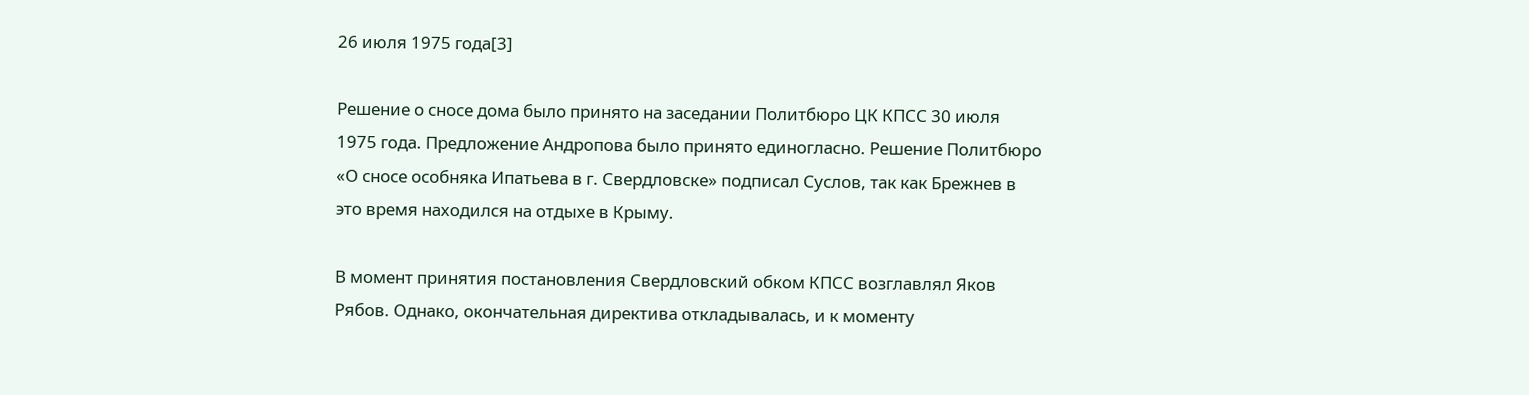26 июля 1975 года[3]

Решение о сносе дома было принято на заседании Политбюро ЦК КПСС 30 июля 1975 года. Предложение Андропова было принято единогласно. Решение Политбюро «О сносе особняка Ипатьева в г. Свердловске» подписал Суслов, так как Брежнев в это время находился на отдыхе в Крыму.

В момент принятия постановления Свердловский обком КПСС возглавлял Яков Рябов. Однако, окончательная директива откладывалась, и к моменту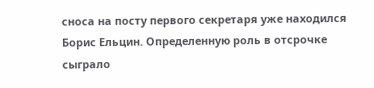сноса на посту первого секретаря уже находился Борис Ельцин. Определенную роль в отсрочке сыграло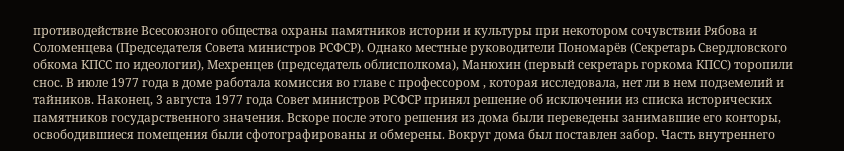противодействие Всесоюзного общества охраны памятников истории и культуры при некотором сочувствии Рябова и Соломенцева (Председателя Совета министров РСФСР). Однако местные руководители Пономарёв (Секретарь Свердловского обкома КПСС по идеологии), Мехренцев (председатель облисполкома), Манюхин (первый секретарь горкома КПСС) торопили снос. В июле 1977 года в доме работала комиссия во главе с профессором , которая исследовала, нет ли в нем подземелий и тайников. Наконец, 3 августа 1977 года Совет министров РСФСР принял решение об исключении из списка исторических памятников государственного значения. Вскоре после этого решения из дома были переведены занимавшие его конторы, освободившиеся помещения были сфотографированы и обмерены. Вокруг дома был поставлен забор. Часть внутреннего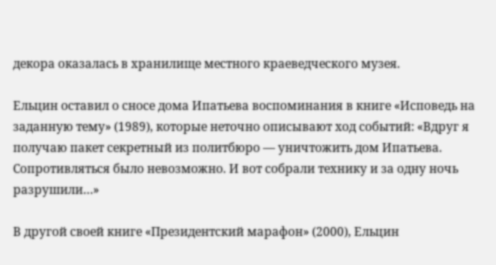декора оказалась в хранилище местного краеведческого музея.

Ельцин оставил о сносе дома Ипатьева воспоминания в книге «Исповедь на заданную тему» (1989), которые неточно описывают ход событий: «Вдруг я получаю пакет секретный из политбюро — уничтожить дом Ипатьева. Сопротивляться было невозможно. И вот собрали технику и за одну ночь разрушили…»

В другой своей книге «Президентский марафон» (2000), Ельцин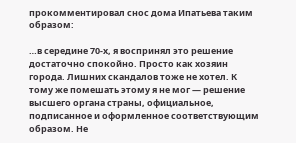прокомментировал снос дома Ипатьева таким образом:

…в середине 70-х, я воспринял это решение достаточно спокойно. Просто как хозяин города. Лишних скандалов тоже не хотел. К тому же помешать этому я не мог — решение высшего органа страны, официальное, подписанное и оформленное соответствующим образом. Не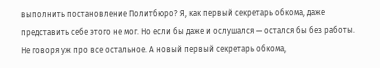выполнить постановление Политбюро? Я, как первый секретарь обкома, даже представить себе этого не мог. Но если бы даже и ослушался — остался бы без работы. Не говоря уж про все остальное. А новый первый секретарь обкома,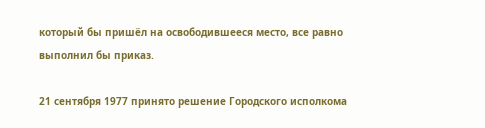который бы пришёл на освободившееся место, все равно выполнил бы приказ.

21 сентября 1977 принято решение Городского исполкома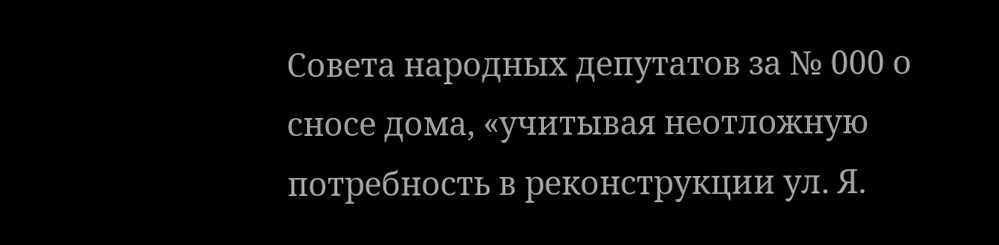Совета народных депутатов за № 000 о сносе дома, «учитывая неотложную потребность в реконструкции ул. Я.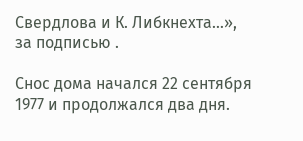Свердлова и К. Либкнехта…», за подписью .

Снос дома начался 22 сентября 1977 и продолжался два дня.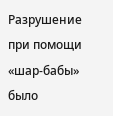Разрушение при помощи «шар-бабы» было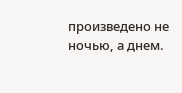произведено не ночью, а днем.